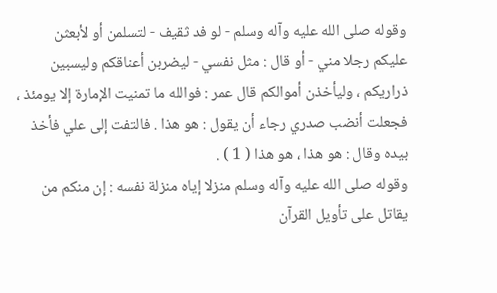وقوله صلى الله عليه وآله وسلم - لو فد ثقيف - لتسلمن أو لأبعثن
عليكم رجلا مني - أو قال : مثل نفسي - ليضربن أعناقكم وليسبين
ذراريكم ، وليأخذن أموالكم قال عمر : فوالله ما تمنيت الإمارة إلا يومئذ ،
فجعلت أنضب صدري رجاء أن يقول : هو هذا . فالتفت إلى علي فأخذ
بيده وقال : هو هذا ، هو هذا ( 1 ) .
وقوله صلى الله عليه وآله وسلم منزلا إياه منزلة نفسه : إن منكم من
يقاتل على تأويل القرآن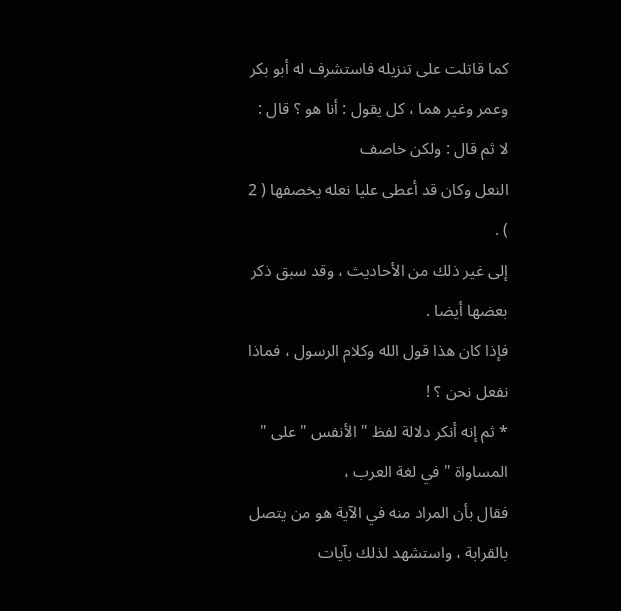كما قاتلت على تنزيله فاستشرف له أبو بكر
وعمر وغير هما ، كل يقول : أنا هو ؟ قال : لا ثم قال : ولكن خاصف
النعل وكان قد أعطى عليا نعله يخصفها ( 2 ) .
إلى غير ذلك من الأحاديث ، وقد سبق ذكر بعضها أيضا .
فإذا كان هذا قول الله وكلام الرسول ، فماذا نفعل نحن ؟ !
* ثم إنه أنكر دلالة لفظ " الأنفس " على " المساواة " في لغة العرب ،
فقال بأن المراد منه في الآية هو من يتصل بالقرابة ، واستشهد لذلك بآيات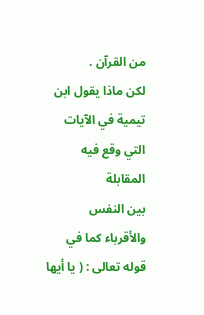من القرآن .
لكن ماذا يقول ابن تيمية في الآيات التي وقع فيه المقابلة
بين النفس والأقرباء كما في قوله تعالى : ( يا أيها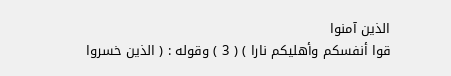الذين آمنوا
قوا أنفسكم وأهليكم نارا ) ( 3 ) وقوله : ( الذين خسروا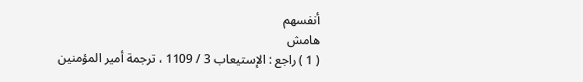أنفسهم
هامش
( 1 ) راجع : الإستيعاب 3 / 1109 ، ترجمة أمير المؤمنين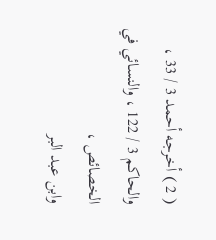( 2 ) أخرجه أحمد 3 / 33 ، والحاكم 3 / 122 ، والنسائي في الخصائص ،
وابن عبد البر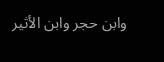وابن حجر وابن الأثير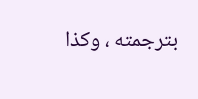بترجمته ، وكذا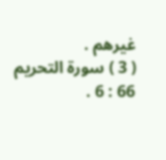غيرهم .
( 3 ) سورة التحريم 66 : 6 .